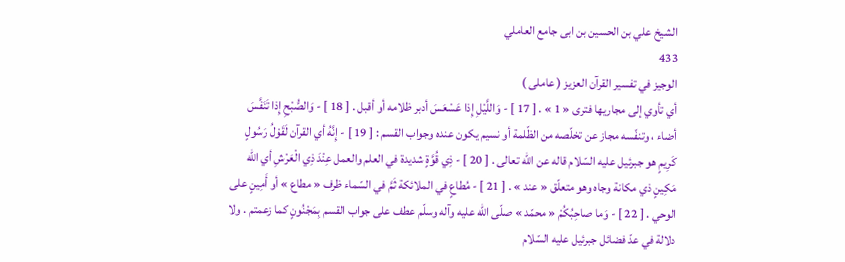الشيخ علي بن الحسين بن ابى جامع العاملي
433
الوجيز في تفسير القرآن العزيز ( عاملى )
أي تأوي إلى مجاريها فترى « 1 » . [ 17 ] - وَاللَّيْلِ إِذا عَسْعَسَ أدبر ظلامه أو أقبل . [ 18 ] - وَالصُّبْحِ إِذا تَنَفَّسَ أضاء ، وتنفّسه مجاز عن تخلّصه من الظّلمة أو نسيم يكون عنده وجواب القسم : [ 19 ] - إِنَّهُ أي القرآن لَقَوْلُ رَسُولٍ كَرِيمٍ هو جبرئيل عليه السّلام قاله عن اللّه تعالى . [ 20 ] - ذِي قُوَّةٍ شديدة في العلم والعمل عِنْدَ ذِي الْعَرْشِ أي اللّه مَكِينٍ ذي مكانة وجاه وهو متعلّق « عند » . [ 21 ] - مُطاعٍ في الملائكة ثَمَّ في السّماء ظرف « مطاع » أو أَمِينٍ على الوحي . [ 22 ] - وَما صاحِبُكُمْ « محمّد » صلّى اللّه عليه وآله وسلّم عطف على جواب القسم بِمَجْنُونٍ كما زعمتم . ولا دلالة في عدّ فضائل جبرئيل عليه السّلام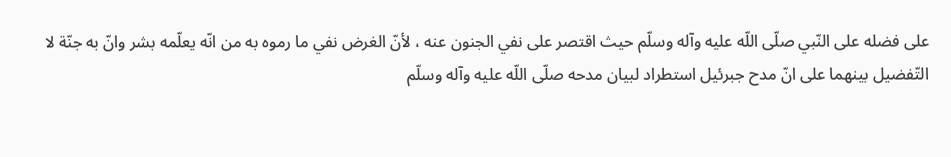على فضله على النّبي صلّى اللّه عليه وآله وسلّم حيث اقتصر على نفي الجنون عنه ، لأنّ الغرض نفي ما رموه به من انّه يعلّمه بشر وانّ به جنّة لا التّفضيل بينهما على انّ مدح جبرئيل استطراد لبيان مدحه صلّى اللّه عليه وآله وسلّم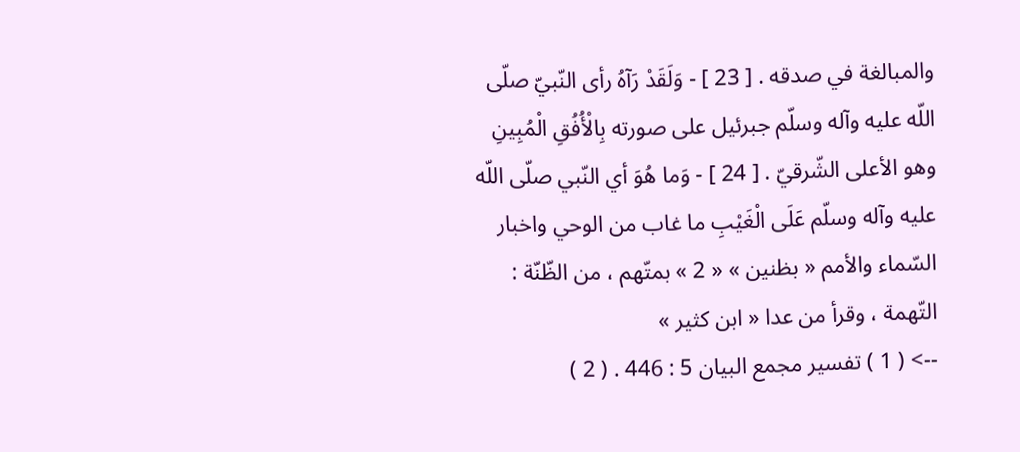والمبالغة في صدقه . [ 23 ] - وَلَقَدْ رَآهُ رأى النّبيّ صلّى اللّه عليه وآله وسلّم جبرئيل على صورته بِالْأُفُقِ الْمُبِينِ وهو الأعلى الشّرقيّ . [ 24 ] - وَما هُوَ أي النّبي صلّى اللّه عليه وآله وسلّم عَلَى الْغَيْبِ ما غاب من الوحي واخبار السّماء والأمم « بظنين » « 2 » بمتّهم ، من الظّنّة : التّهمة ، وقرأ من عدا « ابن كثير »
--> ( 1 ) تفسير مجمع البيان 5 : 446 . ( 2 )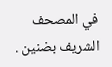في المصحف الشريف بضنين .